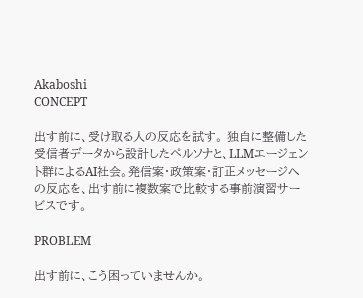Akaboshi
CONCEPT

出す前に、受け取る人の反応を試す。 独自に整備した受信者データから設計したペルソナと、LLMエージェント群によるAI社会。発信案・政策案・訂正メッセージへの反応を、出す前に複数案で比較する事前演習サービスです。

PROBLEM

出す前に、こう困っていませんか。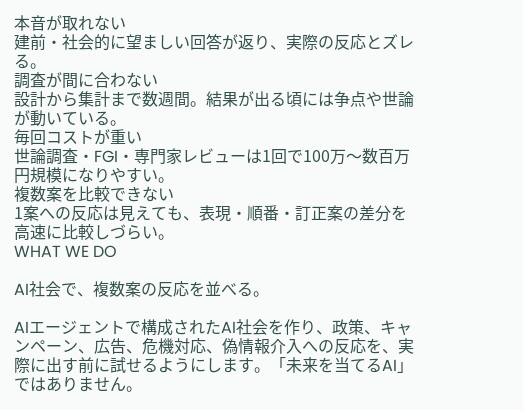本音が取れない
建前・社会的に望ましい回答が返り、実際の反応とズレる。
調査が間に合わない
設計から集計まで数週間。結果が出る頃には争点や世論が動いている。
毎回コストが重い
世論調査・FGI・専門家レビューは1回で100万〜数百万円規模になりやすい。
複数案を比較できない
1案への反応は見えても、表現・順番・訂正案の差分を高速に比較しづらい。
WHAT WE DO

AI社会で、複数案の反応を並べる。

AIエージェントで構成されたAI社会を作り、政策、キャンペーン、広告、危機対応、偽情報介入への反応を、実際に出す前に試せるようにします。「未来を当てるAI」ではありません。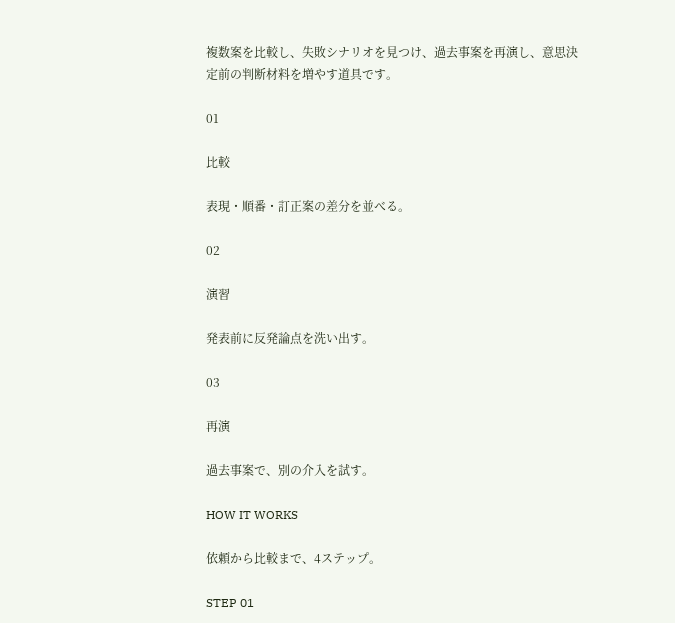複数案を比較し、失敗シナリオを見つけ、過去事案を再演し、意思決定前の判断材料を増やす道具です。

01

比較

表現・順番・訂正案の差分を並べる。

02

演習

発表前に反発論点を洗い出す。

03

再演

過去事案で、別の介入を試す。

HOW IT WORKS

依頼から比較まで、4ステップ。

STEP 01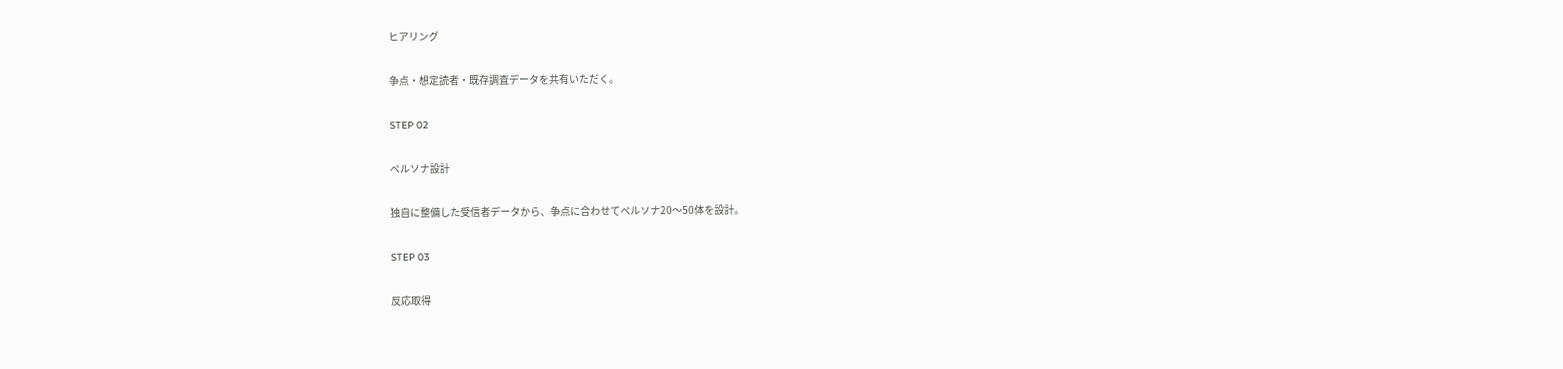ヒアリング

争点・想定読者・既存調査データを共有いただく。

STEP 02

ペルソナ設計

独自に整備した受信者データから、争点に合わせてペルソナ20〜50体を設計。

STEP 03

反応取得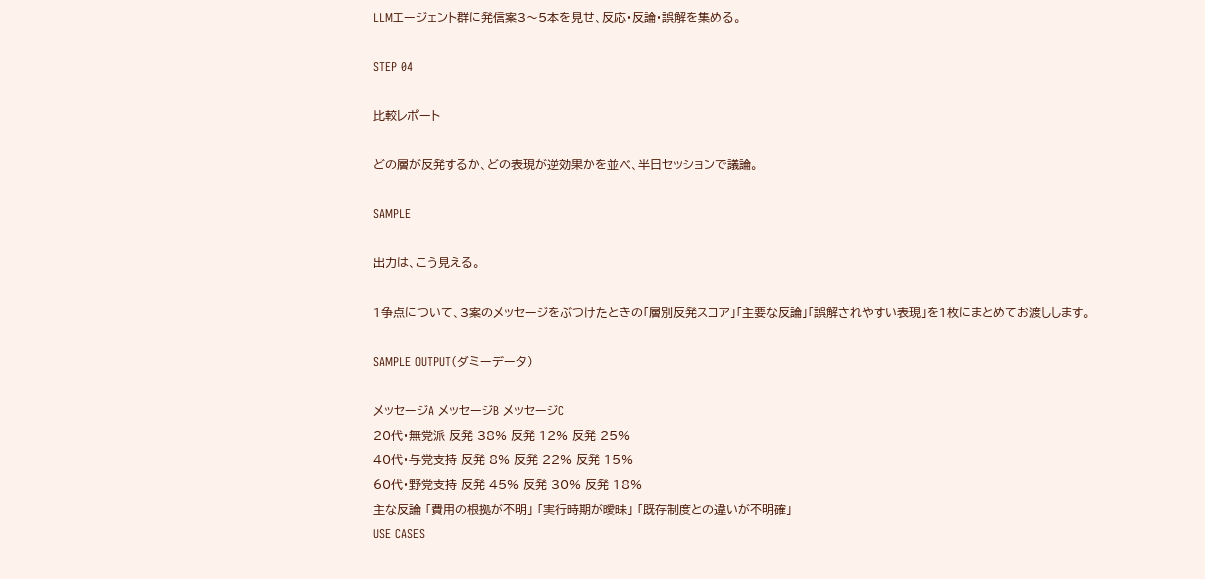LLMエージェント群に発信案3〜5本を見せ、反応・反論・誤解を集める。

STEP 04

比較レポート

どの層が反発するか、どの表現が逆効果かを並べ、半日セッションで議論。

SAMPLE

出力は、こう見える。

1争点について、3案のメッセージをぶつけたときの「層別反発スコア」「主要な反論」「誤解されやすい表現」を1枚にまとめてお渡しします。

SAMPLE OUTPUT(ダミーデータ)

メッセージA メッセージB メッセージC
20代・無党派 反発 38% 反発 12% 反発 25%
40代・与党支持 反発 8% 反発 22% 反発 15%
60代・野党支持 反発 45% 反発 30% 反発 18%
主な反論 「費用の根拠が不明」 「実行時期が曖昧」 「既存制度との違いが不明確」
USE CASES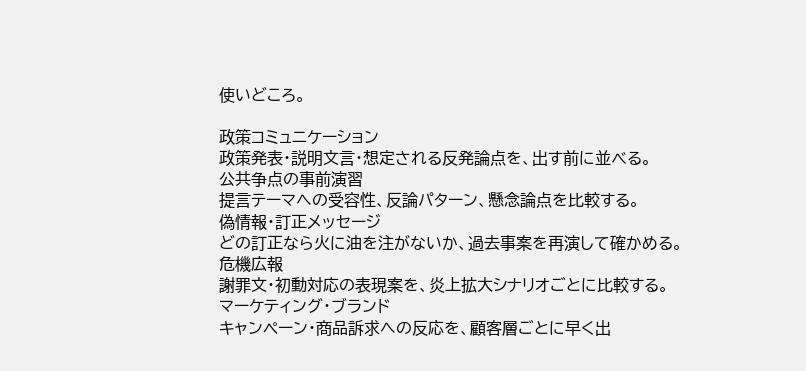使いどころ。

政策コミュニケーション
政策発表・説明文言・想定される反発論点を、出す前に並べる。
公共争点の事前演習
提言テーマへの受容性、反論パターン、懸念論点を比較する。
偽情報・訂正メッセージ
どの訂正なら火に油を注がないか、過去事案を再演して確かめる。
危機広報
謝罪文・初動対応の表現案を、炎上拡大シナリオごとに比較する。
マーケティング・ブランド
キャンペーン・商品訴求への反応を、顧客層ごとに早く出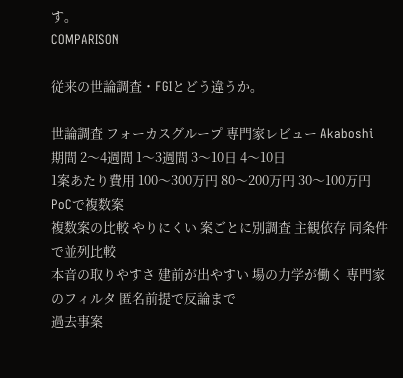す。
COMPARISON

従来の世論調査・FGIとどう違うか。

世論調査 フォーカスグループ 専門家レビュー Akaboshi
期間 2〜4週間 1〜3週間 3〜10日 4〜10日
1案あたり費用 100〜300万円 80〜200万円 30〜100万円 PoCで複数案
複数案の比較 やりにくい 案ごとに別調査 主観依存 同条件で並列比較
本音の取りやすさ 建前が出やすい 場の力学が働く 専門家のフィルタ 匿名前提で反論まで
過去事案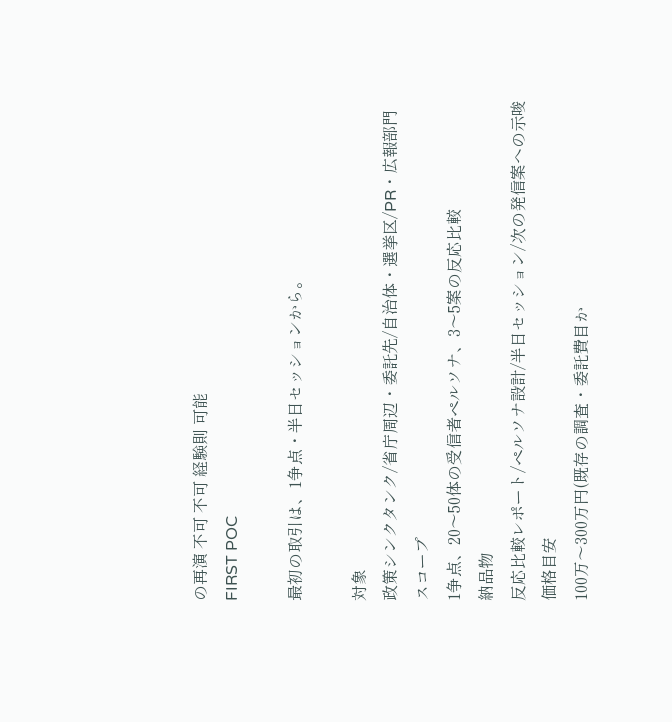の再演 不可 不可 経験則 可能
FIRST POC

最初の取引は、1争点・半日セッションから。

対象
政策シンクタンク/省庁周辺・委託先/自治体・選挙区/PR・広報部門
スコープ
1争点、20〜50体の受信者ペルソナ、3〜5案の反応比較
納品物
反応比較レポート/ペルソナ設計/半日セッション/次の発信案への示唆
価格目安
100万〜300万円(既存の調査・委託費目か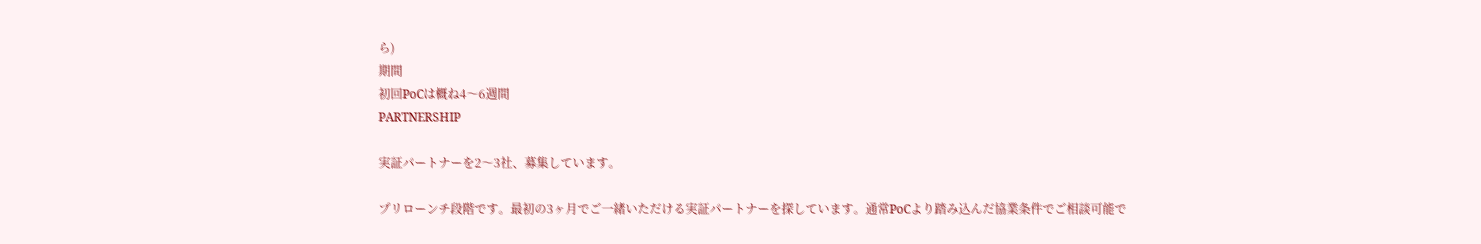ら)
期間
初回PoCは概ね4〜6週間
PARTNERSHIP

実証パートナーを2〜3社、募集しています。

プリローンチ段階です。最初の3ヶ月でご一緒いただける実証パートナーを探しています。通常PoCより踏み込んだ協業条件でご相談可能で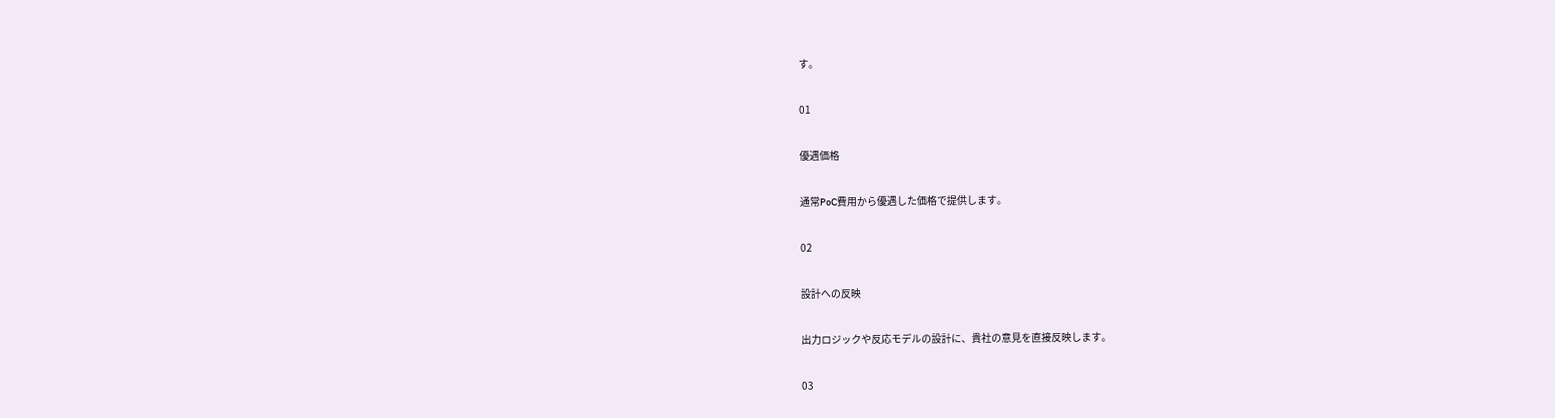す。

01

優遇価格

通常PoC費用から優遇した価格で提供します。

02

設計への反映

出力ロジックや反応モデルの設計に、貴社の意見を直接反映します。

03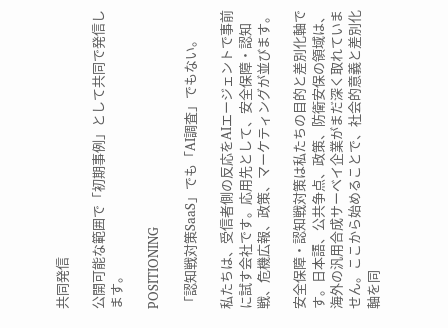共同発信

公開可能な範囲で「初期事例」として共同で発信します。

POSITIONING

「認知戦対策SaaS」でも「AI調査」でもない。

私たちは、受信者側の反応をAIエージェントで事前に試す会社です。応用先として、安全保障・認知戦、危機広報、政策、マーケティングが並びます。

安全保障・認知戦対策は私たちの目的と差別化軸です。日本語、公共争点、政策、防衛安保の領域は、海外の汎用合成サーベイ企業がまだ深く取れていません。ここから始めることで、社会的意義と差別化軸を同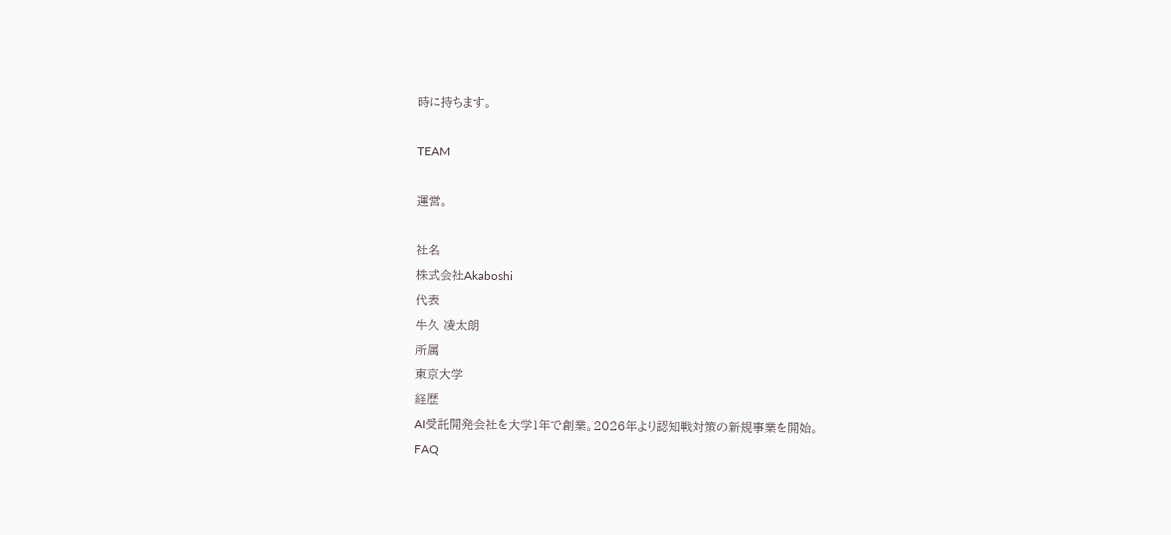時に持ちます。

TEAM

運営。

社名
株式会社Akaboshi
代表
牛久 凌太朗
所属
東京大学
経歴
AI受託開発会社を大学1年で創業。2026年より認知戦対策の新規事業を開始。
FAQ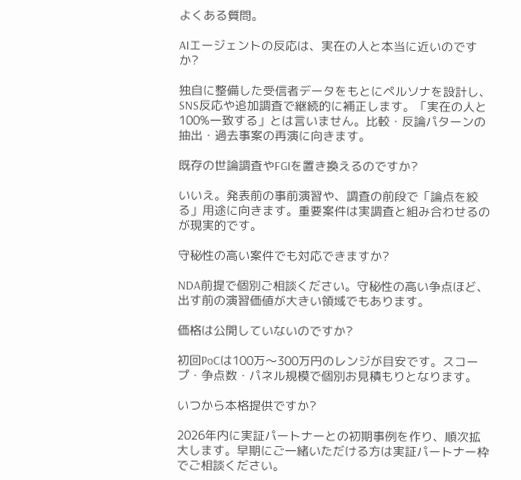よくある質問。

AIエージェントの反応は、実在の人と本当に近いのですか?

独自に整備した受信者データをもとにペルソナを設計し、SNS反応や追加調査で継続的に補正します。「実在の人と100%一致する」とは言いません。比較・反論パターンの抽出・過去事案の再演に向きます。

既存の世論調査やFGIを置き換えるのですか?

いいえ。発表前の事前演習や、調査の前段で「論点を絞る」用途に向きます。重要案件は実調査と組み合わせるのが現実的です。

守秘性の高い案件でも対応できますか?

NDA前提で個別ご相談ください。守秘性の高い争点ほど、出す前の演習価値が大きい領域でもあります。

価格は公開していないのですか?

初回PoCは100万〜300万円のレンジが目安です。スコープ・争点数・パネル規模で個別お見積もりとなります。

いつから本格提供ですか?

2026年内に実証パートナーとの初期事例を作り、順次拡大します。早期にご一緒いただける方は実証パートナー枠でご相談ください。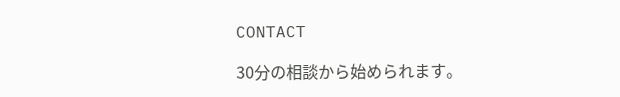CONTACT

30分の相談から始められます。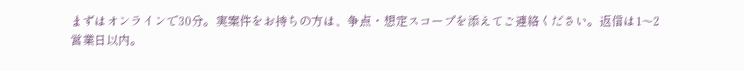まずはオンラインで30分。実案件をお持ちの方は、争点・想定スコープを添えてご連絡ください。返信は1〜2営業日以内。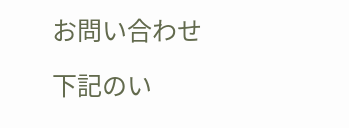お問い合わせ

下記のい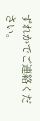ずれかでご連絡ください。